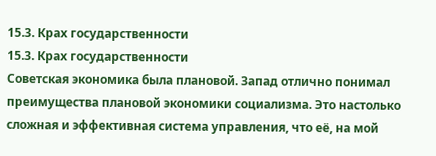15.3. Крах государственности
15.3. Крах государственности
Советская экономика была плановой. Запад отлично понимал преимущества плановой экономики социализма. Это настолько сложная и эффективная система управления, что её, на мой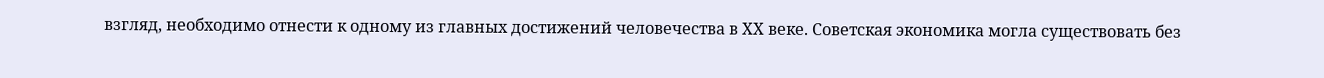взгляд, необходимо отнести к одному из главных достижений человечества в ХХ веке. Советская экономика могла существовать без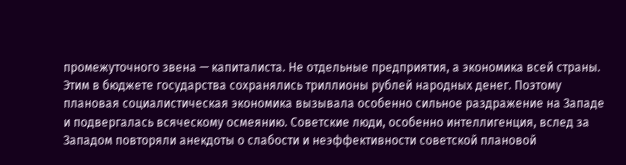промежуточного звена — капиталиста. Не отдельные предприятия, а экономика всей страны. Этим в бюджете государства сохранялись триллионы рублей народных денег. Поэтому плановая социалистическая экономика вызывала особенно сильное раздражение на Западе и подвергалась всяческому осмеянию. Советские люди, особенно интеллигенция, вслед за Западом повторяли анекдоты о слабости и неэффективности советской плановой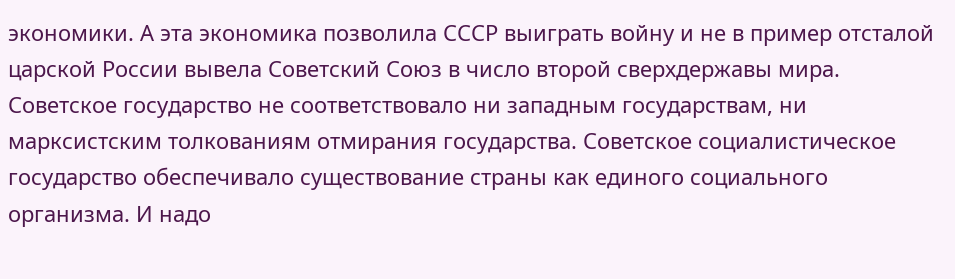экономики. А эта экономика позволила СССР выиграть войну и не в пример отсталой царской России вывела Советский Союз в число второй сверхдержавы мира.
Советское государство не соответствовало ни западным государствам, ни марксистским толкованиям отмирания государства. Советское социалистическое государство обеспечивало существование страны как единого социального организма. И надо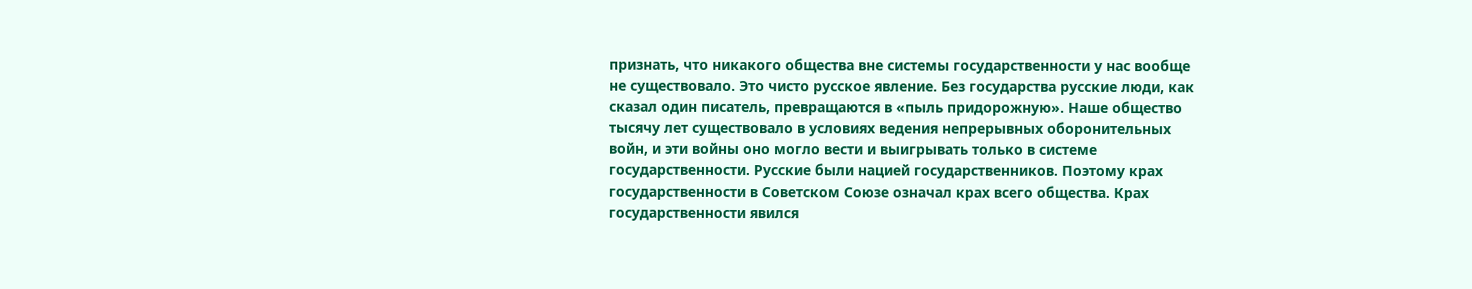признать, что никакого общества вне системы государственности у нас вообще не существовало. Это чисто русское явление. Без государства русские люди, как сказал один писатель, превращаются в «пыль придорожную». Наше общество тысячу лет существовало в условиях ведения непрерывных оборонительных войн, и эти войны оно могло вести и выигрывать только в системе государственности. Русские были нацией государственников. Поэтому крах государственности в Советском Союзе означал крах всего общества. Крах государственности явился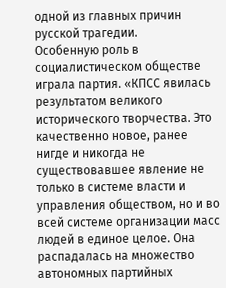одной из главных причин русской трагедии.
Особенную роль в социалистическом обществе играла партия. «КПСС явилась результатом великого исторического творчества. Это качественно новое, ранее нигде и никогда не существовавшее явление не только в системе власти и управления обществом, но и во всей системе организации масс людей в единое целое. Она распадалась на множество автономных партийных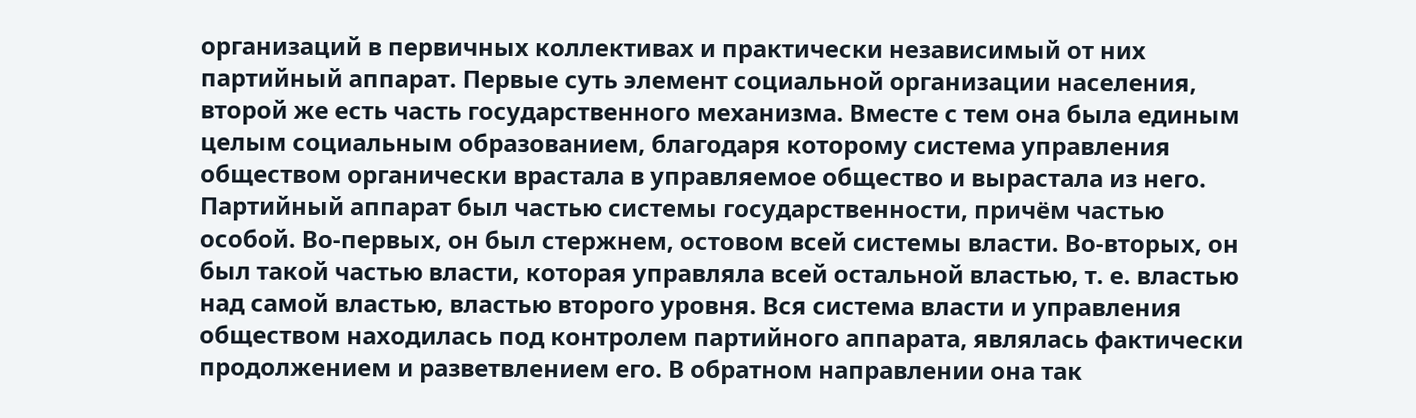организаций в первичных коллективах и практически независимый от них партийный аппарат. Первые суть элемент социальной организации населения, второй же есть часть государственного механизма. Вместе с тем она была единым целым социальным образованием, благодаря которому система управления обществом органически врастала в управляемое общество и вырастала из него.
Партийный аппарат был частью системы государственности, причём частью особой. Во-первых, он был стержнем, остовом всей системы власти. Во-вторых, он был такой частью власти, которая управляла всей остальной властью, т. е. властью над самой властью, властью второго уровня. Вся система власти и управления обществом находилась под контролем партийного аппарата, являлась фактически продолжением и разветвлением его. В обратном направлении она так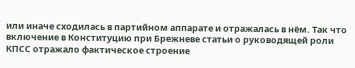или иначе сходилась в партийном аппарате и отражалась в нём. Так что включение в Конституцию при Брежневе статьи о руководящей роли КПСС отражало фактическое строение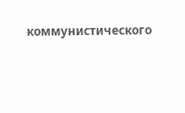коммунистического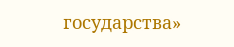государства»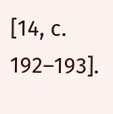[14, с. 192–193].